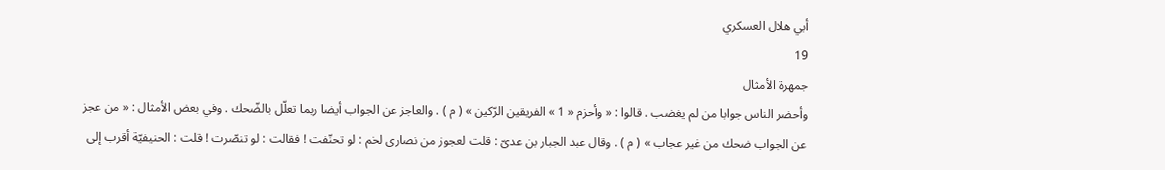أبي هلال العسكري
19
جمهرة الأمثال
وأحضر الناس جوابا من لم يغضب . قالوا : « وأحزم « 1 » الفريقين الرّكين » ( م ) . والعاجز عن الجواب أيضا ربما تعلّل بالضّحك . وفي بعض الأمثال : « من عجز عن الجواب ضحك من غير عجاب » ( م ) . وقال عبد الجبار بن عدىّ : قلت لعجوز من نصارى لخم : لو تحنّفت ! فقالت : لو تنصّرت ! قلت : الحنيفيّة أقرب إلى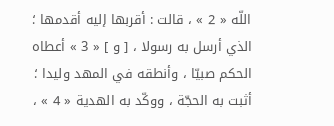اللّه « 2 » ، قالت : أقربها إليه أقدمها ؛ الذي أرسل به رسولا ، [ و ] « 3 » أعطاه الحكم صبيّا ، وأنطقه في المهد وليدا ؛ أثبت به الحجّة ، ووكّد به الهدية « 4 » ،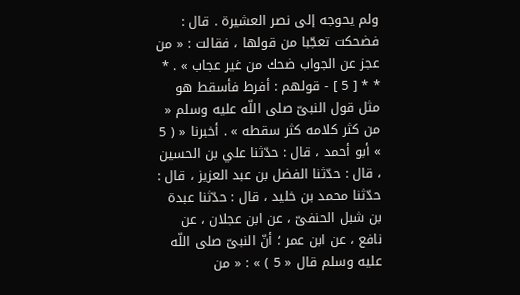ولم يحوجه إلى نصر العشيرة . قال : فضحكت تعجّبا من قولها ، فقالت : « من عجز عن الجواب ضحك من غير عجاب » . * * * [ 5 ] - قولهم : أفرط فأسقط هو مثل قول النبىّ صلى اللّه عليه وسلم « من كثر كلامه كثر سقطه » . أخبرنا « ( 5 » أبو أحمد ، قال : حدّثنا علي بن الحسين ، قال : حدّثنا الفضل بن عبد العزيز ، قال : حدّثنا محمد بن خليد ، قال : حدّثنا عبدة بن شبل الحنفىّ ، عن ابن عجلان ، عن نافع ، عن ابن عمر ؛ أنّ النبىّ صلى اللّه عليه وسلم قال « 5 ) » : « من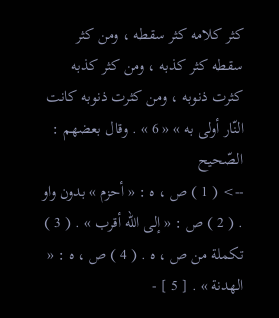كثر كلامه كثر سقطه ، ومن كثر سقطه كثر كذبه ، ومن كثر كذبه كثرت ذنوبه ، ومن كثرت ذنوبه كانت النّار أولى به » « 6 » . وقال بعضهم : الصّحيح
--> ( 1 ) ص ، ه : « أحزم » بدون واو . ( 2 ) ص : « إلى اللّه أقرب » . ( 3 ) تكملة من ص ، ه . ( 4 ) ص ، ه : « الهدنة » . [ 5 ] -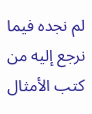لم نجده فيما نرجع إليه من كتب الأمثال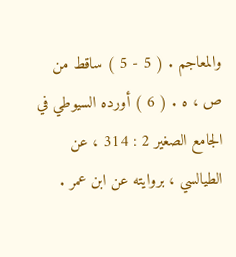والمعاجم . ( 5 - 5 ) ساقط من ص ، ه . ( 6 ) أورده السيوطي في الجامع الصغير 2 : 314 ، عن الطيالسي ، بروايته عن ابن عمر .